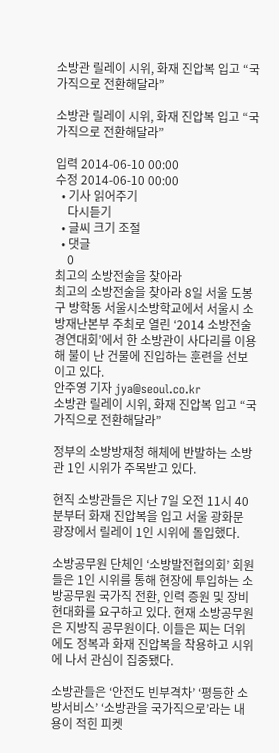소방관 릴레이 시위, 화재 진압복 입고 “국가직으로 전환해달라”

소방관 릴레이 시위, 화재 진압복 입고 “국가직으로 전환해달라”

입력 2014-06-10 00:00
수정 2014-06-10 00:00
  • 기사 읽어주기
    다시듣기
  • 글씨 크기 조절
  • 댓글
    0
최고의 소방전술을 찾아라
최고의 소방전술을 찾아라 8일 서울 도봉구 방학동 서울시소방학교에서 서울시 소방재난본부 주최로 열린 ‘2014 소방전술 경연대회’에서 한 소방관이 사다리를 이용해 불이 난 건물에 진입하는 훈련을 선보이고 있다.
안주영 기자 jya@seoul.co.kr
소방관 릴레이 시위, 화재 진압복 입고 “국가직으로 전환해달라”

정부의 소방방재청 해체에 반발하는 소방관 1인 시위가 주목받고 있다.

현직 소방관들은 지난 7일 오전 11시 40분부터 화재 진압복을 입고 서울 광화문 광장에서 릴레이 1인 시위에 돌입했다.

소방공무원 단체인 ‘소방발전협의회’ 회원들은 1인 시위를 통해 현장에 투입하는 소방공무원 국가직 전환, 인력 증원 및 장비 현대화를 요구하고 있다. 현재 소방공무원은 지방직 공무원이다. 이들은 찌는 더위에도 정복과 화재 진압복을 착용하고 시위에 나서 관심이 집중됐다.

소방관들은 ‘안전도 빈부격차’ ‘평등한 소방서비스’ ‘소방관을 국가직으로’라는 내용이 적힌 피켓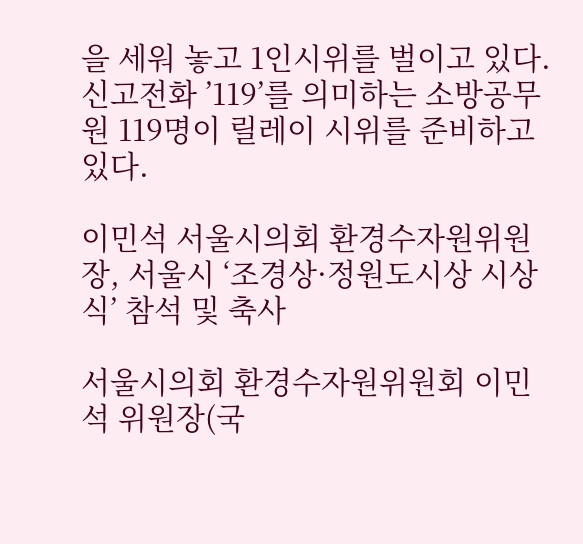을 세워 놓고 1인시위를 벌이고 있다. 신고전화 ’119’를 의미하는 소방공무원 119명이 릴레이 시위를 준비하고 있다.

이민석 서울시의회 환경수자원위원장, 서울시 ‘조경상·정원도시상 시상식’ 참석 및 축사

서울시의회 환경수자원위원회 이민석 위원장(국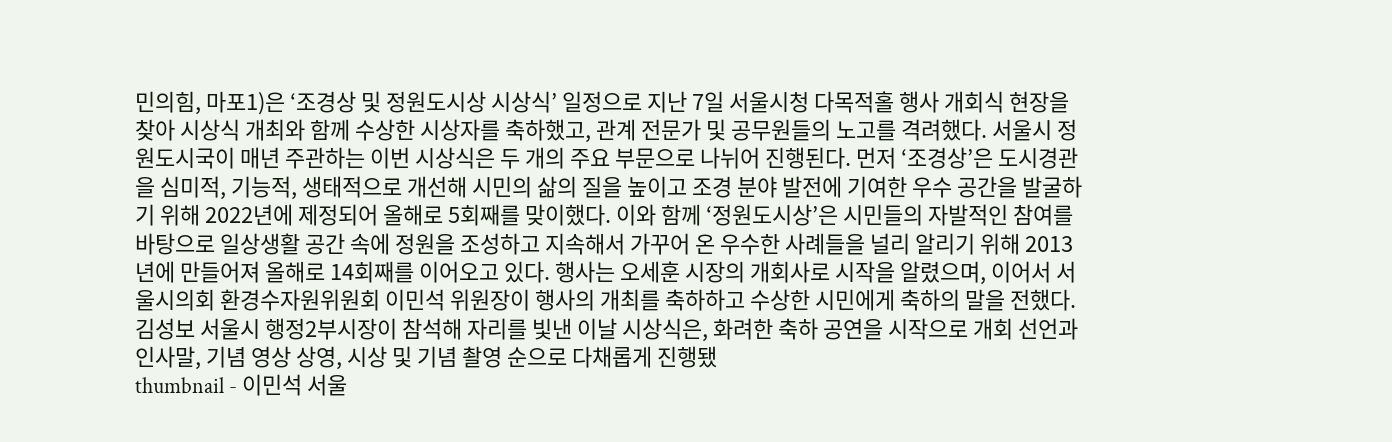민의힘, 마포1)은 ‘조경상 및 정원도시상 시상식’ 일정으로 지난 7일 서울시청 다목적홀 행사 개회식 현장을 찾아 시상식 개최와 함께 수상한 시상자를 축하했고, 관계 전문가 및 공무원들의 노고를 격려했다. 서울시 정원도시국이 매년 주관하는 이번 시상식은 두 개의 주요 부문으로 나뉘어 진행된다. 먼저 ‘조경상’은 도시경관을 심미적, 기능적, 생태적으로 개선해 시민의 삶의 질을 높이고 조경 분야 발전에 기여한 우수 공간을 발굴하기 위해 2022년에 제정되어 올해로 5회째를 맞이했다. 이와 함께 ‘정원도시상’은 시민들의 자발적인 참여를 바탕으로 일상생활 공간 속에 정원을 조성하고 지속해서 가꾸어 온 우수한 사례들을 널리 알리기 위해 2013년에 만들어져 올해로 14회째를 이어오고 있다. 행사는 오세훈 시장의 개회사로 시작을 알렸으며, 이어서 서울시의회 환경수자원위원회 이민석 위원장이 행사의 개최를 축하하고 수상한 시민에게 축하의 말을 전했다. 김성보 서울시 행정2부시장이 참석해 자리를 빛낸 이날 시상식은, 화려한 축하 공연을 시작으로 개회 선언과 인사말, 기념 영상 상영, 시상 및 기념 촬영 순으로 다채롭게 진행됐
thumbnail - 이민석 서울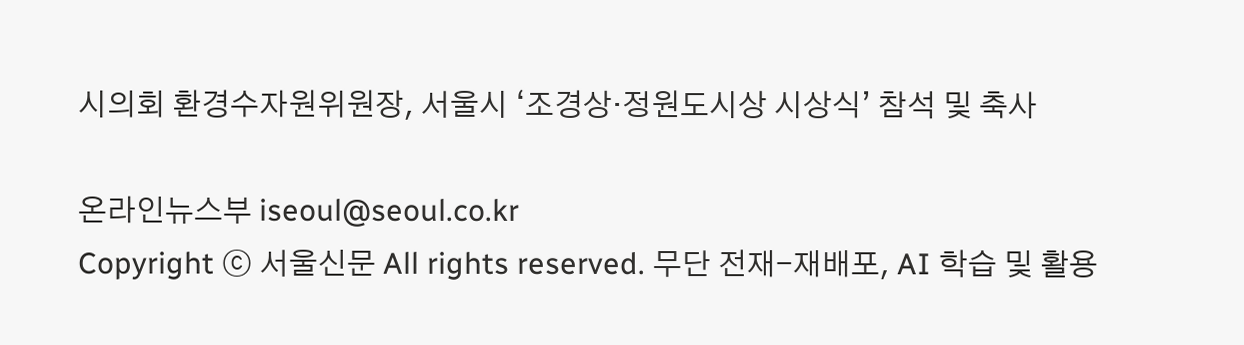시의회 환경수자원위원장, 서울시 ‘조경상·정원도시상 시상식’ 참석 및 축사

온라인뉴스부 iseoul@seoul.co.kr
Copyright ⓒ 서울신문 All rights reserved. 무단 전재-재배포, AI 학습 및 활용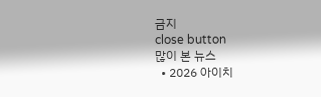금지
close button
많이 본 뉴스
  • 2026 아이치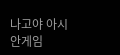나고야 아시안게임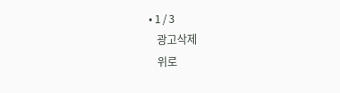• 1 / 3
    광고삭제
    위로